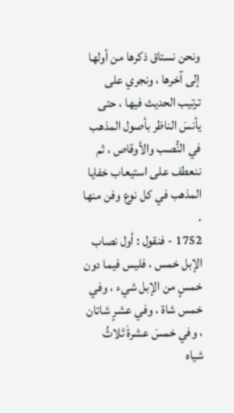ونحن نستاق ذكرها من أولها إلى آخرها ، ونجري على ترتيب الحديث فيها ، حتى يأنسَ الناظر بأصول المذهب في النُّصب والأوقاص ، ثم ننعطف على استيعاب خفايا المذهب في كل نوع وفن منها .
1752 - فنقول : أول نصاب الإبل خمس ، فليس فيما دون خمسٍ من الإبل شيء ، وفي خمس شاة ، وفي عشرٍ شاتان ، وفي خمسَ عشرةَ ثلاثُ شياه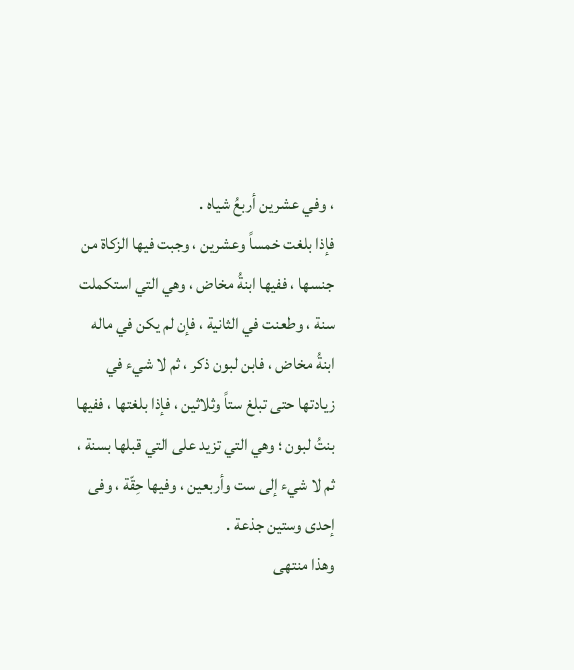، وفي عشرين أربعُ شياه .
فإذا بلغت خمساً وعشرين ، وجبت فيها الزكاة من جنسها ، ففيها ابنةُ مخاض ، وهي التي استكملت سنة ، وطعنت في الثانية ، فإن لم يكن في ماله ابنةُ مخاض ، فابن لبون ذكر ، ثم لا شيء في زيادتها حتى تبلغ ستاً وثلاثين ، فإذا بلغتها ، ففيها بنتُ لبون ؛ وهي التي تزيد على التي قبلها بسنة ، ثم لا شيء إلى ست وأربعين ، وفيها حِقّة ، وفى إحدى وستين جذعة .
وهذا منتهى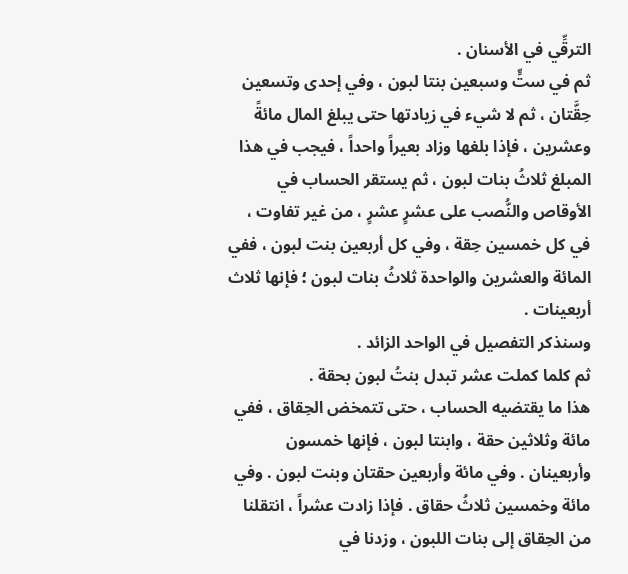الترقِّي في الأسنان .
ثم في ستٍّ وسبعين بنتا لبون ، وفي إحدى وتسعين حِقَّتان ، ثم لا شيء في زيادتها حتى يبلغ المال مائةً وعشرين ، فإذا بلغها وزاد بعيراً واحداً ، فيجب في هذا المبلغ ثلاثُ بنات لبون ، ثم يستقر الحساب في الأوقاص والنُّصب على عشرٍ عشرٍ ، من غير تفاوت ، في كل خمسين حِقة ، وفي كل أربعين بنت لبون ، ففي المائة والعشرين والواحدة ثلاثُ بنات لبون ؛ فإنها ثلاث أربعينات .
وسنذكر التفصيل في الواحد الزائد .
ثم كلما كملت عشر تبدل بنتُ لبون بحقة .
هذا ما يقتضيه الحساب ، حتى تتمخض الحِقاق ، ففي مائة وثلاثين حقة ، وابنتا لبون ، فإنها خمسون وأربعينان . وفي مائة وأربعين حقتان وبنت لبون . وفي مائة وخمسين ثلاثُ حقاق . فإذا زادت عشراً ، انتقلنا من الحِقاق إلى بنات اللبون ، وزدنا في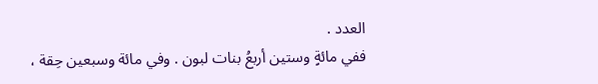العدد .
ففي مائةٍ وستين أربعُ بنات لبون . وفي مائة وسبعين حِقة ،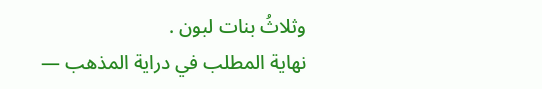وثلاثُ بنات لبون .
نهاية المطلب في دراية المذهب —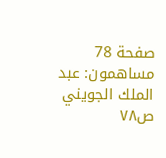صفحة 78
مساهمون: عبد الملك الجويني
ص٧٨